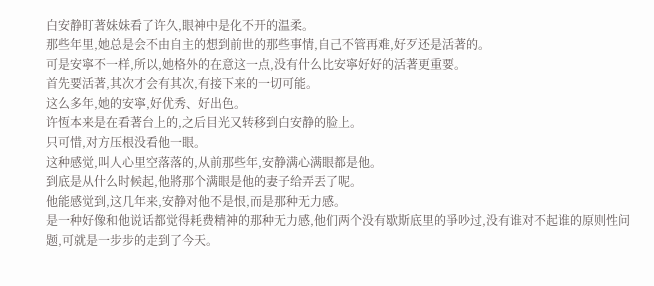白安静盯著妹妹看了许久,眼神中是化不开的温柔。
那些年里,她总是会不由自主的想到前世的那些事情,自己不管再难,好歹还是活著的。
可是安寧不一样,所以,她格外的在意这一点,没有什么比安寧好好的活著更重要。
首先要活著,其次才会有其次,有接下来的一切可能。
这么多年,她的安寧,好优秀、好出色。
许恆本来是在看著台上的,之后目光又转移到白安静的脸上。
只可惜,对方压根没看他一眼。
这种感觉,叫人心里空落落的,从前那些年,安静满心满眼都是他。
到底是从什么时候起,他將那个满眼是他的妻子给弄丟了呢。
他能感觉到,这几年来,安静对他不是恨,而是那种无力感。
是一种好像和他说话都觉得耗费精神的那种无力感,他们两个没有歇斯底里的爭吵过,没有谁对不起谁的原则性问题,可就是一步步的走到了今天。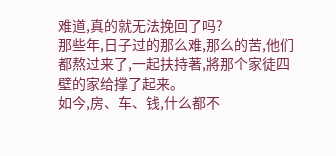难道,真的就无法挽回了吗?
那些年,日子过的那么难,那么的苦,他们都熬过来了,一起扶持著,將那个家徒四壁的家给撑了起来。
如今,房、车、钱,什么都不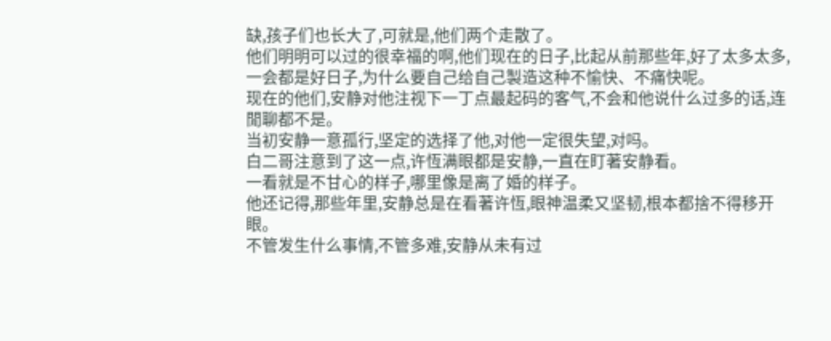缺,孩子们也长大了,可就是,他们两个走散了。
他们明明可以过的很幸福的啊,他们现在的日子,比起从前那些年,好了太多太多,一会都是好日子,为什么要自己给自己製造这种不愉快、不痛快呢。
现在的他们,安静对他注视下一丁点最起码的客气,不会和他说什么过多的话,连閒聊都不是。
当初安静一意孤行,坚定的选择了他,对他一定很失望,对吗。
白二哥注意到了这一点,许恆满眼都是安静,一直在盯著安静看。
一看就是不甘心的样子,哪里像是离了婚的样子。
他还记得,那些年里,安静总是在看著许恆,眼神温柔又坚韧,根本都捨不得移开眼。
不管发生什么事情,不管多难,安静从未有过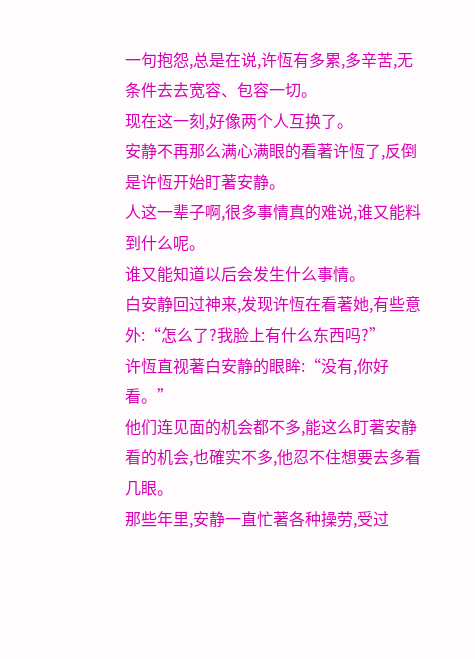一句抱怨,总是在说,许恆有多累,多辛苦,无条件去去宽容、包容一切。
现在这一刻,好像两个人互换了。
安静不再那么满心满眼的看著许恆了,反倒是许恆开始盯著安静。
人这一辈子啊,很多事情真的难说,谁又能料到什么呢。
谁又能知道以后会发生什么事情。
白安静回过神来,发现许恆在看著她,有些意外:“怎么了?我脸上有什么东西吗?”
许恆直视著白安静的眼眸:“没有,你好看。”
他们连见面的机会都不多,能这么盯著安静看的机会,也確实不多,他忍不住想要去多看几眼。
那些年里,安静一直忙著各种操劳,受过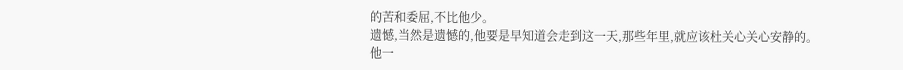的苦和委屈,不比他少。
遗憾,当然是遗憾的,他要是早知道会走到这一天,那些年里,就应该杜关心关心安静的。
他一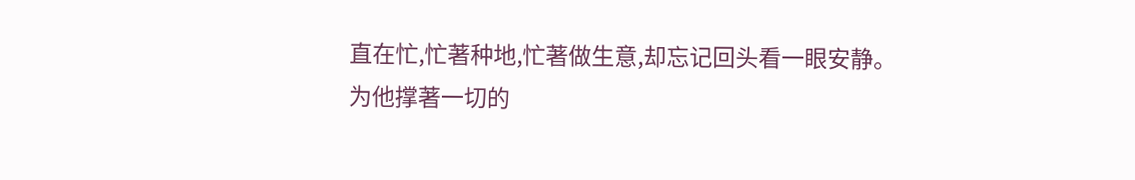直在忙,忙著种地,忙著做生意,却忘记回头看一眼安静。
为他撑著一切的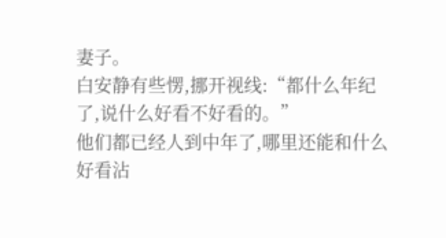妻子。
白安静有些愣,挪开视线:“都什么年纪了,说什么好看不好看的。”
他们都已经人到中年了,哪里还能和什么好看沾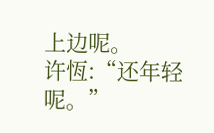上边呢。
许恆:“还年轻呢。”